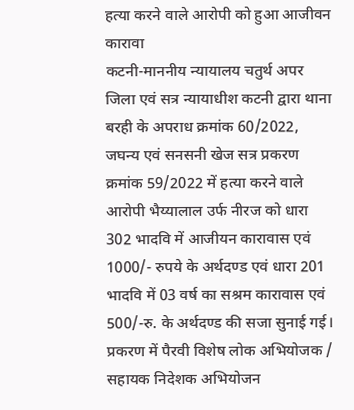हत्या करने वाले आरोपी को हुआ आजीवन कारावा
कटनी-माननीय न्यायालय चतुर्थ अपर जिला एवं सत्र न्यायाधीश कटनी द्वारा थाना बरही के अपराध क्रमांक 60/2022, जघन्य एवं सनसनी खेज सत्र प्रकरण क्रमांक 59/2022 में हत्या करने वाले आरोपी भैय्यालाल उर्फ नीरज को धारा 302 भादवि में आजीयन कारावास एवं 1000/- रुपये के अर्थदण्ड एवं धारा 201 भादवि में 03 वर्ष का सश्रम कारावास एवं 500/-रु. के अर्थदण्ड की सजा सुनाई गई। प्रकरण में पैरवी विशेष लोक अभियोजक / सहायक निदेशक अभियोजन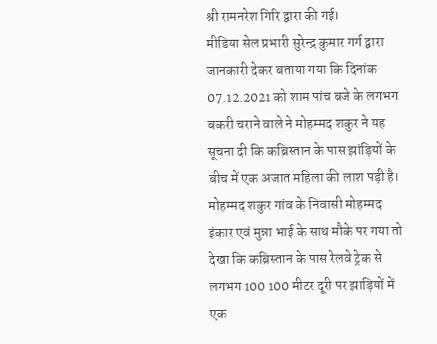श्री रामनरेश गिरि द्वारा की गई।
मीडिया सेल प्रभारी सुरेन्द्र कुमार गर्ग द्वारा जानकारी देकर बताया गया कि दिनांक 07.12.2021 को शाम पांच बजे के लगभग बकरी चराने वाले ने मोहम्मद शकुर ने यह सूचना दी कि कब्रिस्तान के पास झांड़ियों के बीच में एक अजात महिला की लाश पड़ी है। मोहम्मद शकुर गांव के निवासी मोहम्मद इंकार एवं मुन्ना भाई के साथ मौके पर गया तो देखा कि कब्रिस्तान के पास रेलवे ट्रेक से लगभग 100 100 मीटर दूरी पर झाड़ियों में एक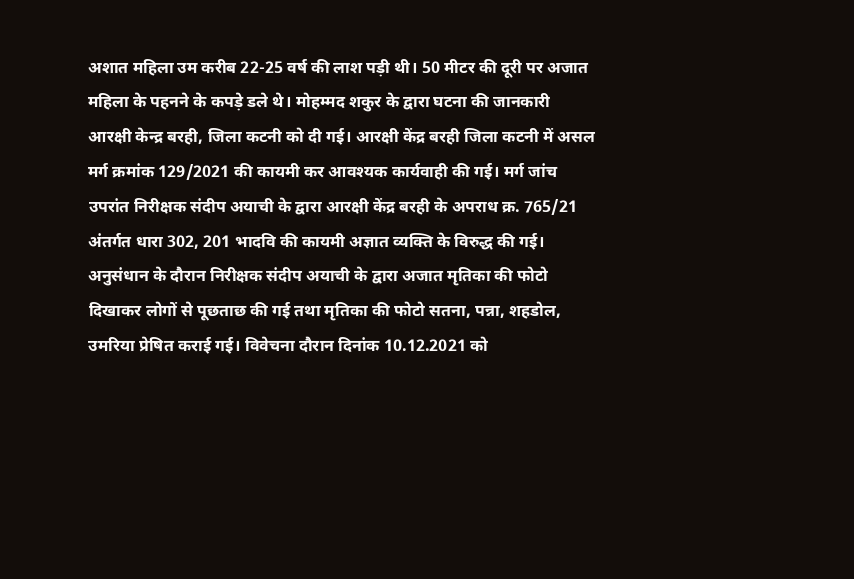अशात महिला उम करीब 22-25 वर्ष की लाश पड़ी थी। 50 मीटर की दूरी पर अजात महिला के पहनने के कपड़े डले थे। मोहम्मद शकुर के द्वारा घटना की जानकारी आरक्षी केन्द्र बरही, जिला कटनी को दी गई। आरक्षी केंद्र बरही जिला कटनी में असल मर्ग क्रमांक 129/2021 की कायमी कर आवश्यक कार्यवाही की गई। मर्ग जांच उपरांत निरीक्षक संदीप अयाची के द्वारा आरक्षी केंद्र बरही के अपराध क्र. 765/21 अंतर्गत धारा 302, 201 भादवि की कायमी अज्ञात व्यक्ति के विरुद्ध की गई। अनुसंधान के दौरान निरीक्षक संदीप अयाची के द्वारा अजात मृतिका की फोटो दिखाकर लोगों से पूछताछ की गई तथा मृतिका की फोटो सतना, पन्ना, शहडोल, उमरिया प्रेषित कराई गई। विवेचना दौरान दिनांक 10.12.2021 को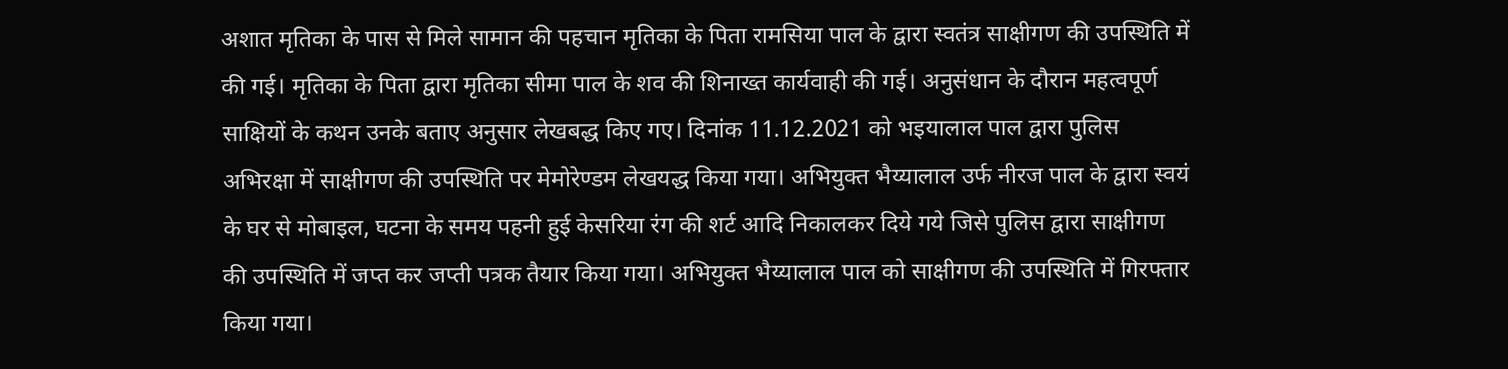अशात मृतिका के पास से मिले सामान की पहचान मृतिका के पिता रामसिया पाल के द्वारा स्वतंत्र साक्षीगण की उपस्थिति में की गई। मृतिका के पिता द्वारा मृतिका सीमा पाल के शव की शिनाख्त कार्यवाही की गई। अनुसंधान के दौरान महत्वपूर्ण साक्षियों के कथन उनके बताए अनुसार लेखबद्ध किए गए। दिनांक 11.12.2021 को भइयालाल पाल द्वारा पुलिस अभिरक्षा में साक्षीगण की उपस्थिति पर मेमोरेण्डम लेखयद्ध किया गया। अभियुक्त भैय्यालाल उर्फ नीरज पाल के द्वारा स्वयं के घर से मोबाइल, घटना के समय पहनी हुई केसरिया रंग की शर्ट आदि निकालकर दिये गये जिसे पुलिस द्वारा साक्षीगण की उपस्थिति में जप्त कर जप्ती पत्रक तैयार किया गया। अभियुक्त भैय्यालाल पाल को साक्षीगण की उपस्थिति में गिरफ्तार किया गया।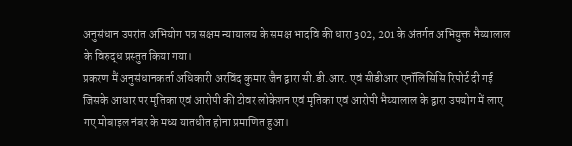अनुसंधान उपरांत अभियोग पत्र सक्षम न्यायालय के समक्ष भादवि की धारा 302, 201 के अंतर्गत अभियुक्त भैय्यालाल के विरुद्ध प्रस्तुत किया गया।
प्रकरण मैं अनुसंधानकर्ता अधिकारी अरविंद कुमार जैन द्वारा सी.डी.आर. एवं सीडीआर एनॉलिसिसि रिपोर्ट दी गई जिसके आधार पर मृतिका एवं आरोपी की टोवर लोकेशन एवं मृतिका एवं आरोपी भैय्यालाल के द्वारा उपयोग में लाए गए मोबाइल नंबर के मध्य यातधीत होना प्रमाणित हुआ।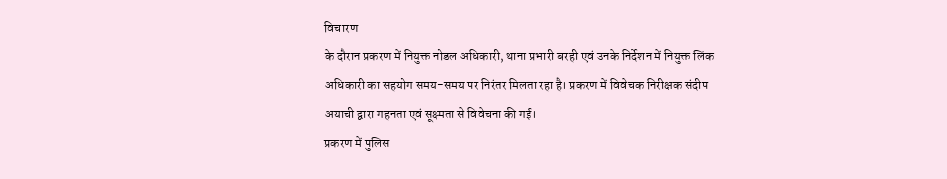विचारण
के दौरान प्रकरण में नियुक्त नोडल अधिकारी, थाना प्रभारी बरही एवं उनके निर्देशन में नियुक्त लिंक अधिकारी का सहयोग समय-समय पर निरंतर मिलता रहा है। प्रकरण में विवेचक निरीक्षक संदीप अयाची द्वारा गहनता एवं सूक्ष्मता से विवेचना की गई।
प्रकरण में पुलिस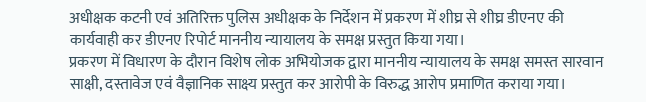अधीक्षक कटनी एवं अतिरिक्त पुलिस अधीक्षक के निर्देशन में प्रकरण में शीघ्र से शीघ्र डीएनए की कार्यवाही कर डीएनए रिपोर्ट माननीय न्यायालय के समक्ष प्रस्तुत किया गया।
प्रकरण में विधारण के दौरान विशेष लोक अभियोजक द्वारा माननीय न्यायालय के समक्ष समस्त सारवान साक्षी, दस्तावेज एवं वैज्ञानिक साक्ष्य प्रस्तुत कर आरोपी के विरुद्ध आरोप प्रमाणित कराया गया।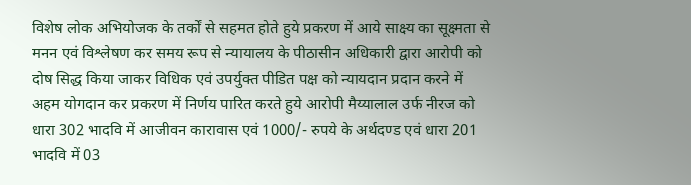विशेष लोक अभियोजक के तर्कों से सहमत होते हुये प्रकरण में आये साक्ष्य का सूक्ष्मता से मनन एवं विश्लेषण कर समय रूप से न्यायालय के पीठासीन अधिकारी द्वारा आरोपी को दोष सिद्ध किया जाकर विधिक एवं उपर्युक्त पीडित पक्ष को न्यायदान प्रदान करने में अहम योगदान कर प्रकरण में निर्णय पारित करते हुये आरोपी मैय्यालाल उर्फ नीरज को धारा 302 भादवि में आजीवन कारावास एवं 1000/- रुपये के अर्थदण्ड एवं धारा 201 भादवि में 03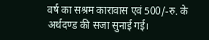वर्ष का सश्रम कारावास एवं 500/-रु. के अर्थदण्ड की सजा सुनाई गई।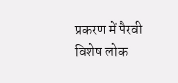प्रकरण में पैरवी विशेष लोक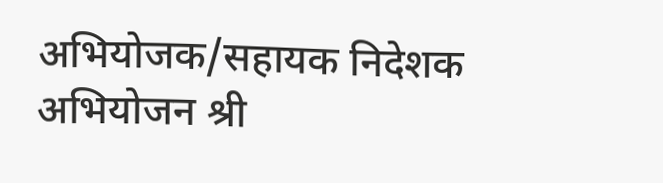अभियोजक/सहायक निदेशक अभियोजन श्री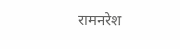रामनरेश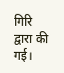गिरि द्वारा की गई।